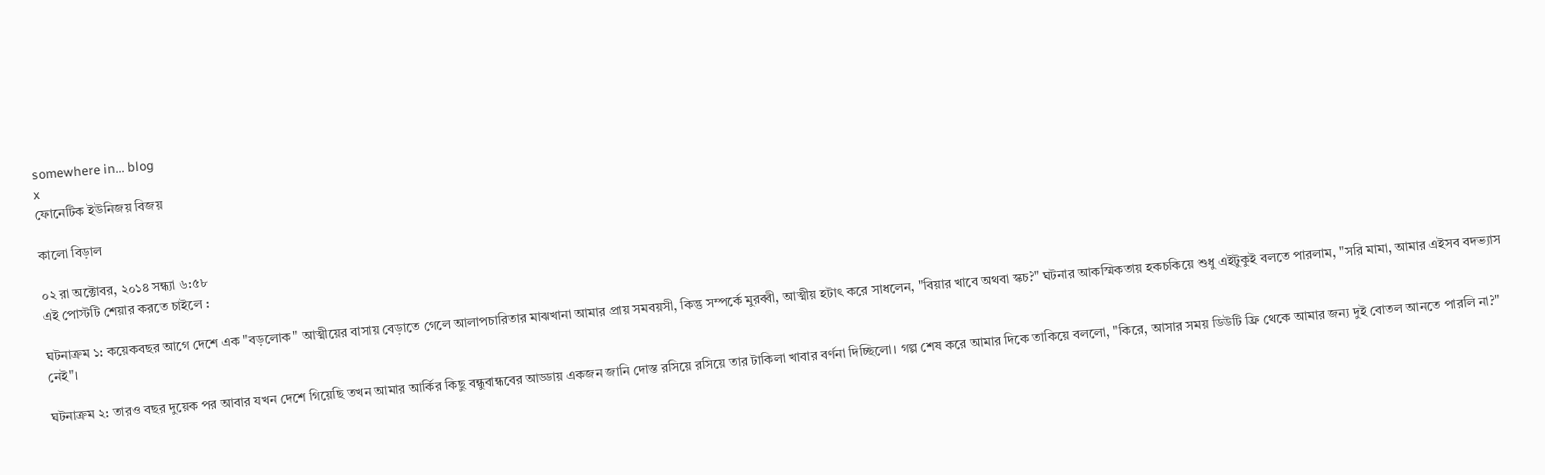somewhere in... blog
x
ফোনেটিক ইউনিজয় বিজয়

কালো বিড়াল

০২ রা অক্টোবর, ২০১৪ সন্ধ্যা ৬:৫৮
এই পোস্টটি শেয়ার করতে চাইলে :

ঘটনাক্রম ১: কয়েকবছর আগে দেশে এক "বড়লোক" আত্মীয়ের বাসায় বেড়াতে গেলে আলাপচারিতার মাঝখানা আমার প্রায় সমবয়সী, কিন্তু সম্পর্কে মুরব্বী, আত্মীয় হটাৎ করে সাধলেন, "বিয়ার খাবে অথবা স্কচ?" ঘটনার আকস্মিকতায় হকচকিয়ে শুধু এইটুকুই বলতে পারলাম, "সরি মামা, আমার এইসব বদভ্যাস নেই"।

ঘটনাক্রম ২: তারও বছর দুয়েক পর আবার যখন দেশে গিয়েছি তখন আমার আর্কির কিছু বন্ধুবান্ধবের আড্ডায় একজন জানি দোস্ত রসিয়ে রসিয়ে তার টাকিলা খাবার বর্ণনা দিচ্ছিলো। গল্প শেষ করে আমার দিকে তাকিয়ে বললো, "কিরে, আসার সময় ডিউটি ফ্রি থেকে আমার জন্য দুই বোতল আনতে পারলি না?"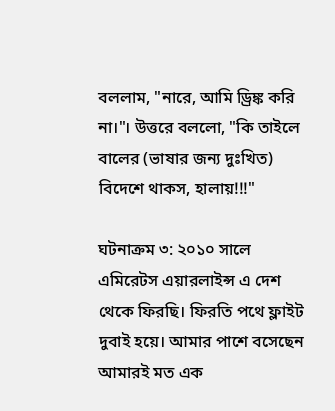বললাম, "নারে, আমি ড্রিঙ্ক করি না।"। উত্তরে বললো, "কি তাইলে বালের (ভাষার জন্য দুঃখিত) বিদেশে থাকস, হালায়!!!"

ঘটনাক্রম ৩: ২০১০ সালে এমিরেটস এয়ারলাইন্স এ দেশ থেকে ফিরছি। ফিরতি পথে ফ্লাইট দুবাই হয়ে। আমার পাশে বসেছেন আমারই মত এক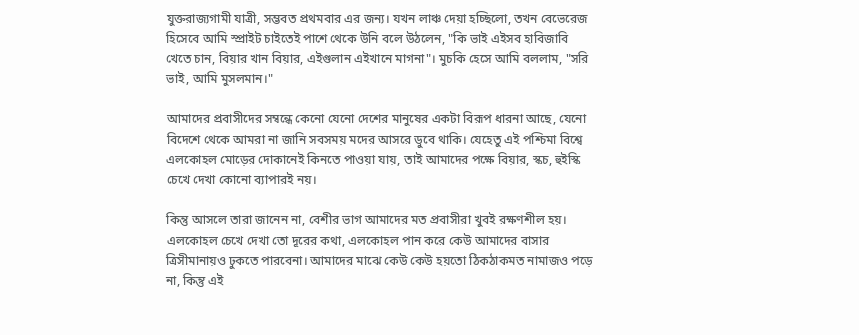যুক্তরাজ্যগামী যাত্রী, সম্ভবত প্রথমবার এর জন্য। যখন লাঞ্চ দেয়া হচ্ছিলো, তখন বেভেরেজ হিসেবে আমি স্প্রাইট চাইতেই পাশে থেকে উনি বলে উঠলেন, "কি ভাই এইসব হাবিজাবি খেতে চান, বিয়ার খান বিয়ার, এইগুলান এইখানে মাগনা"। মুচকি হেসে আমি বললাম, "সরি ভাই, আমি মুসলমান।"

আমাদের প্রবাসীদের সম্বন্ধে কেনো যেনো দেশের মানুষের একটা বিরূপ ধারনা আছে, যেনো বিদেশে থেকে আমরা না জানি সবসময় মদের আসরে ডুবে থাকি। যেহেতু এই পশ্চিমা বিশ্বে এলকোহল মোড়ের দোকানেই কিনতে পাওয়া যায়, তাই আমাদের পক্ষে বিয়ার, স্কচ, হুইস্কি চেখে দেখা কোনো ব্যাপারই নয়।

কিন্তু আসলে তারা জানেন না, বেশীর ভাগ আমাদের মত প্রবাসীরা খুবই রক্ষণশীল হয়। এলকোহল চেখে দেখা তো দূরের কথা, এলকোহল পান করে কেউ আমাদের বাসার ত্রিসীমানায়ও ঢুকতে পারবেনা। আমাদের মাঝে কেউ কেউ হয়তো ঠিকঠাকমত নামাজও পড়ে না, কিন্তু এই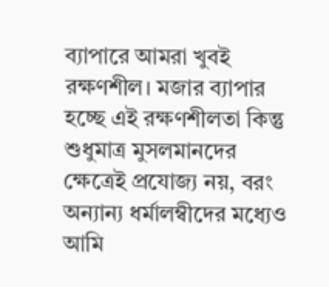ব্যাপারে আমরা খুবই রক্ষণশীল। মজার ব্যাপার হচ্ছে এই রক্ষণশীলতা কিন্তু শুধুমাত্র মুসলমানদের ক্ষেত্রেই প্রযোজ্য নয়, বরং অন্যান্য ধর্মালম্বীদের মধ্যেও আমি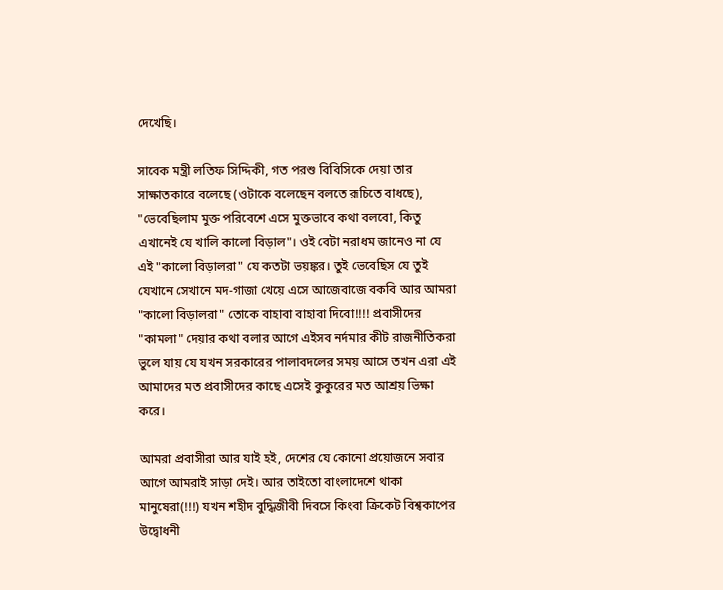দেখেছি।

সাবেক মন্ত্রী লতিফ সিদ্দিকী, গত পরশু বিবিসিকে দেয়া তার সাক্ষাতকারে বলেছে (ওটাকে বলেছেন বলতে রূচিতে বাধছে), "ভেবেছিলাম মুক্ত পরিবেশে এসে মুক্তভাবে কথা বলবো, কিতু এখানেই যে খালি কালো বিড়াল"। ওই বেটা নরাধম জানেও না যে এই "কালো বিড়ালরা" যে কতটা ভয়ঙ্কর। তুই ভেবেছিস যে তুই যেখানে সেখানে মদ-গাজা খেয়ে এসে আজেবাজে বকবি আর আমরা "কালো বিড়ালরা" তোকে বাহাবা বাহাবা দিবো!!!! প্রবাসীদের "কামলা" দেয়ার কথা বলার আগে এইসব নর্দমার কীট রাজনীতিকরা ভুলে যায় যে যখন সরকারের পালাবদলের সময় আসে তখন এরা এই আমাদের মত প্রবাসীদের কাছে এসেই কুকুরের মত আশ্রয় ভিক্ষা করে।

আমরা প্রবাসীরা আর যাই হই, দেশের যে কোনো প্রয়োজনে সবার আগে আমরাই সাড়া দেই। আর তাইতো বাংলাদেশে থাকা মানুষেরা(!!!) যখন শহীদ বুদ্ধিজীবী দিবসে কিংবা ক্রিকেট বিশ্বকাপের উদ্বোধনী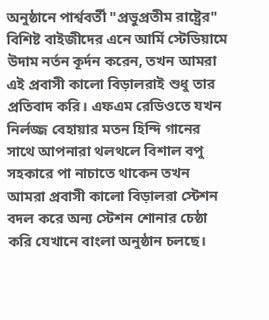অনুষ্ঠানে পার্শ্ববর্তী "প্রভুপ্রতীম রাষ্ট্রের" বিশিষ্ট বাইজীদের এনে আর্মি স্টেডিয়ামে উদাম নর্তন কূর্দন করেন, তখন আমরা এই প্রবাসী কালো বিড়ালরাই শুধু তার প্রতিবাদ করি। এফএম রেডিওতে যখন নির্লজ্জ বেহায়ার মতন হিন্দি গানের সাথে আপনারা থলথলে বিশাল বপু সহকারে পা নাচাতে থাকেন তখন আমরা প্রবাসী কালো বিড়ালরা স্টেশন বদল করে অন্য স্টেশন শোনার চেষ্ঠা করি যেখানে বাংলা অনুষ্ঠান চলছে।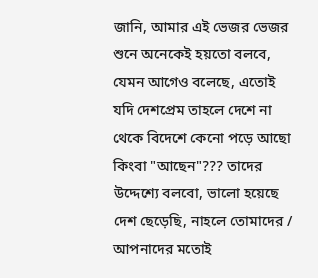জানি, আমার এই ভেজর ভেজর শুনে অনেকেই হয়তো বলবে, যেমন আগেও বলেছে, এতোই যদি দেশপ্রেম তাহলে দেশে না থেকে বিদেশে কেনো পড়ে আছো কিংবা "আছেন"??? তাদের উদ্দেশ্যে বলবো, ভালো হয়েছে দেশ ছেড়েছি, নাহলে তোমাদের / আপনাদের মতোই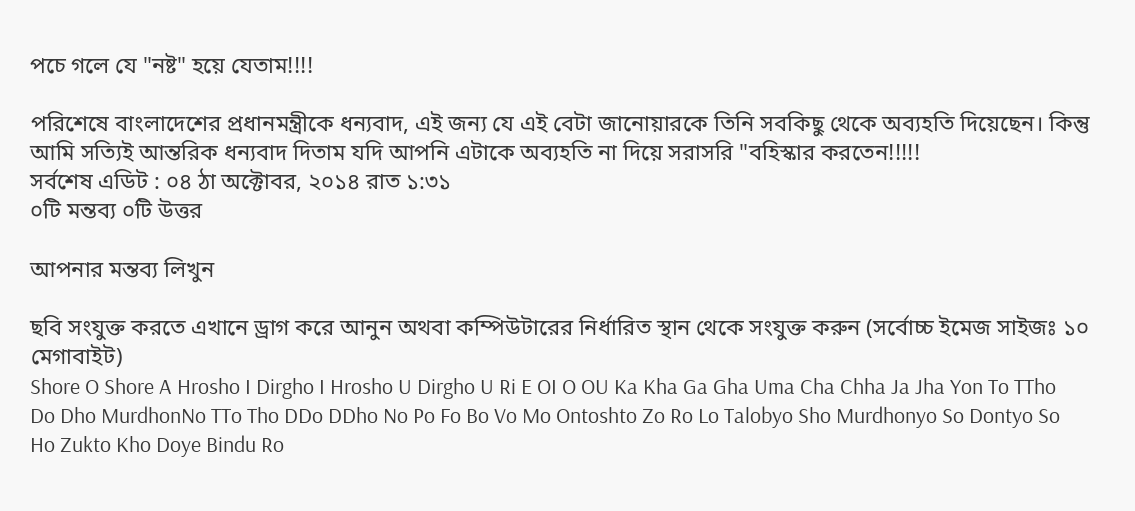পচে গলে যে "নষ্ট" হয়ে যেতাম!!!!

পরিশেষে বাংলাদেশের প্রধানমন্ত্রীকে ধন্যবাদ, এই জন্য যে এই বেটা জানোয়ারকে তিনি সবকিছু থেকে অব্যহতি দিয়েছেন। কিন্তু আমি সত্যিই আন্তরিক ধন্যবাদ দিতাম যদি আপনি এটাকে অব্যহতি না দিয়ে সরাসরি "বহিস্কার করতেন!!!!!
সর্বশেষ এডিট : ০৪ ঠা অক্টোবর, ২০১৪ রাত ১:৩১
০টি মন্তব্য ০টি উত্তর

আপনার মন্তব্য লিখুন

ছবি সংযুক্ত করতে এখানে ড্রাগ করে আনুন অথবা কম্পিউটারের নির্ধারিত স্থান থেকে সংযুক্ত করুন (সর্বোচ্চ ইমেজ সাইজঃ ১০ মেগাবাইট)
Shore O Shore A Hrosho I Dirgho I Hrosho U Dirgho U Ri E OI O OU Ka Kha Ga Gha Uma Cha Chha Ja Jha Yon To TTho Do Dho MurdhonNo TTo Tho DDo DDho No Po Fo Bo Vo Mo Ontoshto Zo Ro Lo Talobyo Sho Murdhonyo So Dontyo So Ho Zukto Kho Doye Bindu Ro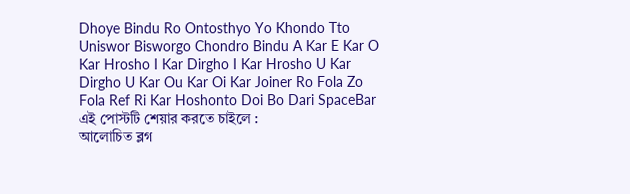Dhoye Bindu Ro Ontosthyo Yo Khondo Tto Uniswor Bisworgo Chondro Bindu A Kar E Kar O Kar Hrosho I Kar Dirgho I Kar Hrosho U Kar Dirgho U Kar Ou Kar Oi Kar Joiner Ro Fola Zo Fola Ref Ri Kar Hoshonto Doi Bo Dari SpaceBar
এই পোস্টটি শেয়ার করতে চাইলে :
আলোচিত ব্লগ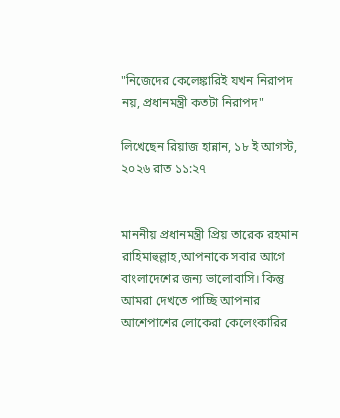"নিজেদের কেলেঙ্কারিই যখন নিরাপদ নয়, প্রধানমন্ত্রী কতটা নিরাপদ"

লিখেছেন রিয়াজ হান্নান, ১৮ ই আগস্ট, ২০২৬ রাত ১১:২৭


মাননীয় প্রধানমন্ত্রী প্রিয় তারেক রহমান রাহিমাহুল্লাহ,আপনাকে সবার আগে বাংলাদেশের জন্য ভালোবাসি। কিন্তু আমরা দেখতে পাচ্ছি আপনার আশেপাশের লোকেরা কেলেংকারির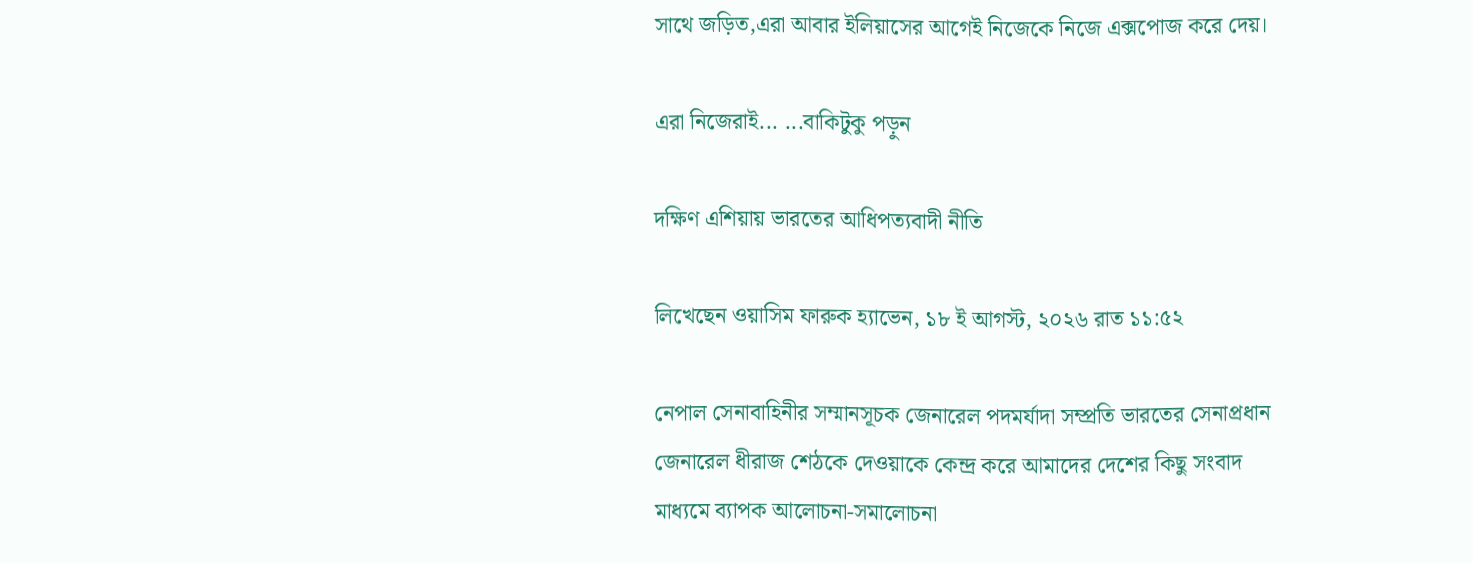সাথে জড়িত,এরা আবার ইলিয়াসের আগেই নিজেকে নিজে এক্সপোজ করে দেয়।

এরা নিজেরাই... ...বাকিটুকু পড়ুন

দক্ষিণ এশিয়ায় ভারতের আধিপত্যবাদী নীতি

লিখেছেন ওয়াসিম ফারুক হ্যাভেন, ১৮ ই আগস্ট, ২০২৬ রাত ১১:৫২

নেপাল সেনাবাহিনীর সম্মানসূচক জেনারেল পদমর্যাদা সম্প্রতি ভারতের সেনাপ্রধান জেনারেল ধীরাজ শেঠকে দেওয়াকে কেন্দ্র করে আমাদের দেশের কিছু সংবাদ মাধ্যমে ব্যাপক আলোচনা-সমালোচনা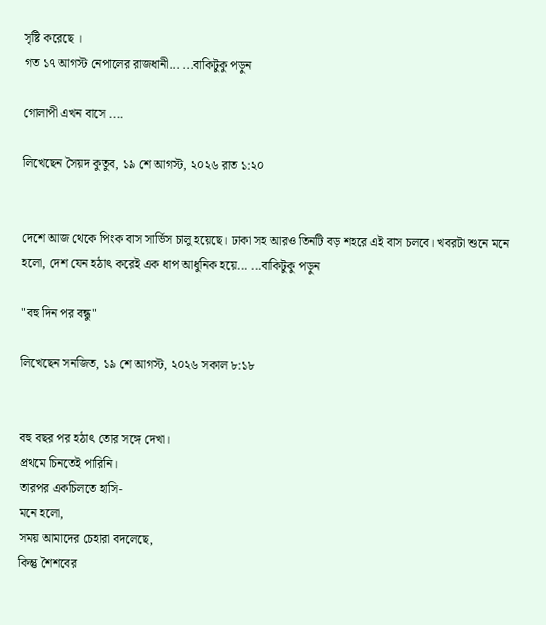সৃষ্টি করেছে ।
গত ১৭ আগস্ট নেপালের রাজধানী... ...বাকিটুকু পড়ুন

গোলাপী এখন বাসে ....

লিখেছেন সৈয়দ কুতুব, ১৯ শে আগস্ট, ২০২৬ রাত ১:২০


দেশে আজ থেকে পিংক বাস সার্ভিস চালু হয়েছে। ঢাকা সহ আরও তিনটি বড় শহরে এই বাস চলবে। খবরটা শুনে মনে হলো, দেশ যেন হঠাৎ করেই এক ধাপ আধুনিক হয়ে... ...বাকিটুকু পড়ুন

"বহু দিন পর বন্ধু"

লিখেছেন সনজিত, ১৯ শে আগস্ট, ২০২৬ সকাল ৮:১৮


বহু বছর পর হঠাৎ তোর সঙ্গে দেখা।
প্রথমে চিনতেই পারিনি।
তারপর একচিলতে হাসি-
মনে হলো,
সময় আমাদের চেহারা বদলেছে,
কিন্তু শৈশবের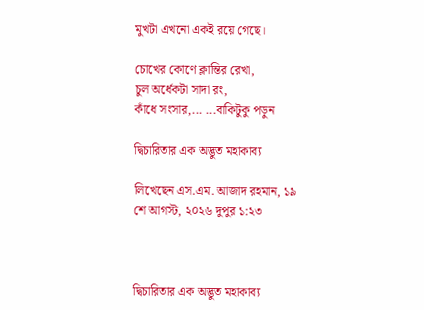মুখটা এখনো একই রয়ে গেছে।

চোখের কোণে ক্লান্তির রেখা,
চুল অর্ধেকটা সাদা রং,
কাঁধে সংসার,... ...বাকিটুকু পড়ুন

দ্বিচারিতার এক অদ্ভুত মহাকাব্য

লিখেছেন এস.এম. আজাদ রহমান, ১৯ শে আগস্ট, ২০২৬ দুপুর ১:২৩



দ্বিচারিতার এক অদ্ভুত মহাকাব্য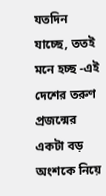যতদিন যাচ্ছে, ততই মনে হচ্ছ -এই দেশের তরুণ প্রজন্মের একটা বড় অংশকে নিয়ে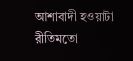আশাবাদী হওয়াটা রীতিমতো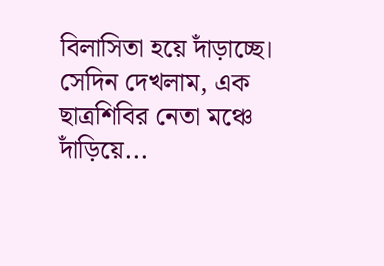বিলাসিতা হয়ে দাঁড়াচ্ছে।
সেদিন দেখলাম, এক ছাত্রশিবির নেতা মঞ্চে দাঁড়িয়ে...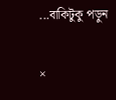...বাকিটুকু পড়ুন

×